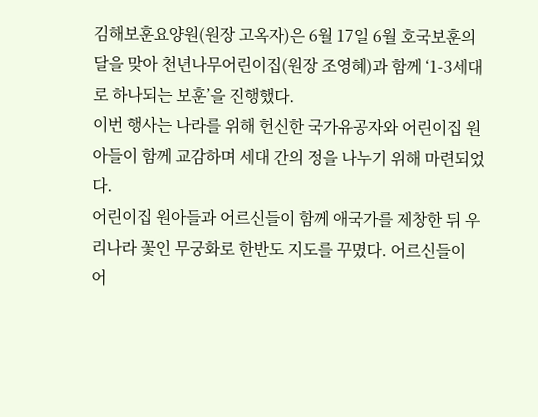김해보훈요양원(원장 고옥자)은 6월 17일 6월 호국보훈의 달을 맞아 천년나무어린이집(원장 조영혜)과 함께 ‘1-3세대로 하나되는 보훈’을 진행했다.
이번 행사는 나라를 위해 헌신한 국가유공자와 어린이집 원아들이 함께 교감하며 세대 간의 정을 나누기 위해 마련되었다.
어린이집 원아들과 어르신들이 함께 애국가를 제창한 뒤 우리나라 꽃인 무궁화로 한반도 지도를 꾸몄다. 어르신들이 어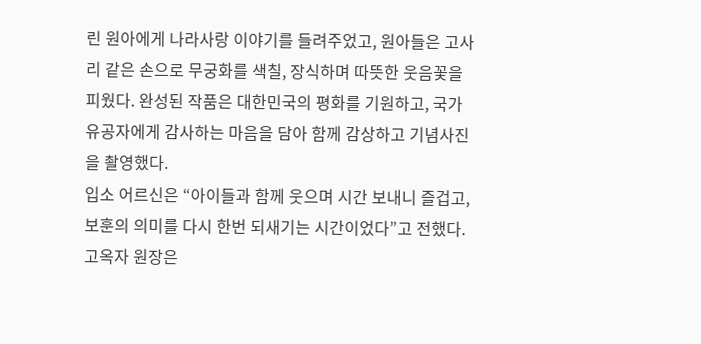린 원아에게 나라사랑 이야기를 들려주었고, 원아들은 고사리 같은 손으로 무궁화를 색칠, 장식하며 따뜻한 웃음꽃을 피웠다. 완성된 작품은 대한민국의 평화를 기원하고, 국가유공자에게 감사하는 마음을 담아 함께 감상하고 기념사진을 촬영했다.
입소 어르신은 “아이들과 함께 웃으며 시간 보내니 즐겁고, 보훈의 의미를 다시 한번 되새기는 시간이었다”고 전했다.
고옥자 원장은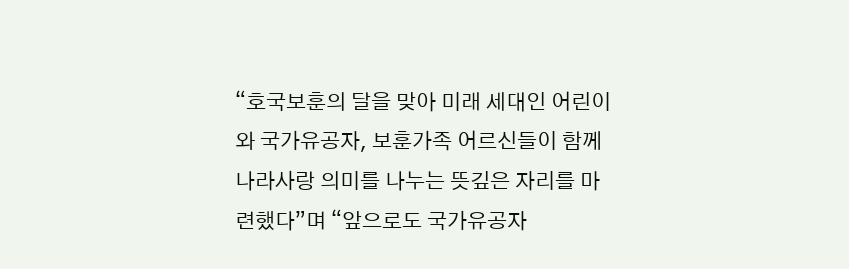“호국보훈의 달을 맞아 미래 세대인 어린이와 국가유공자, 보훈가족 어르신들이 함께 나라사랑 의미를 나누는 뜻깊은 자리를 마련했다”며 “앞으로도 국가유공자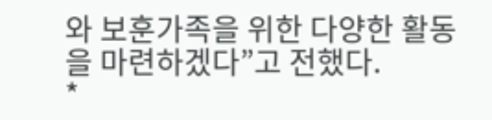와 보훈가족을 위한 다양한 활동을 마련하겠다”고 전했다.
*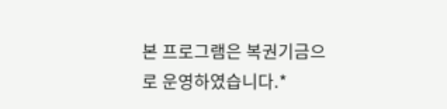본 프로그램은 복권기금으로 운영하였습니다.*